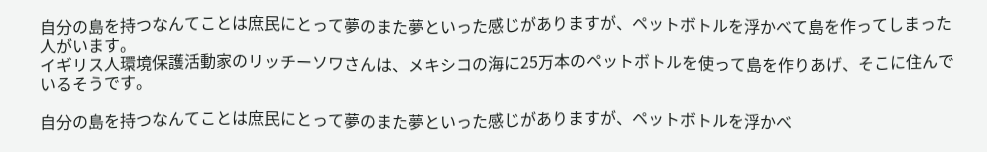自分の島を持つなんてことは庶民にとって夢のまた夢といった感じがありますが、ペットボトルを浮かべて島を作ってしまった人がいます。
イギリス人環境保護活動家のリッチーソワさんは、メキシコの海に25万本のペットボトルを使って島を作りあげ、そこに住んでいるそうです。

自分の島を持つなんてことは庶民にとって夢のまた夢といった感じがありますが、ペットボトルを浮かべ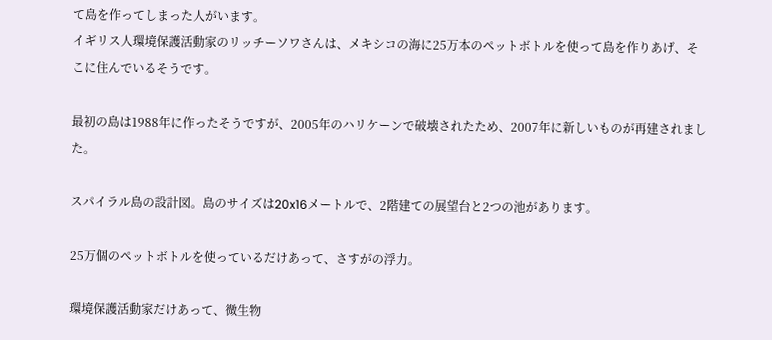て島を作ってしまった人がいます。
イギリス人環境保護活動家のリッチーソワさんは、メキシコの海に25万本のペットボトルを使って島を作りあげ、そこに住んでいるそうです。

最初の島は1988年に作ったそうですが、2005年のハリケーンで破壊されたため、2007年に新しいものが再建されました。

スパイラル島の設計図。島のサイズは20x16メートルで、2階建ての展望台と2つの池があります。

25万個のペットボトルを使っているだけあって、さすがの浮力。

環境保護活動家だけあって、微生物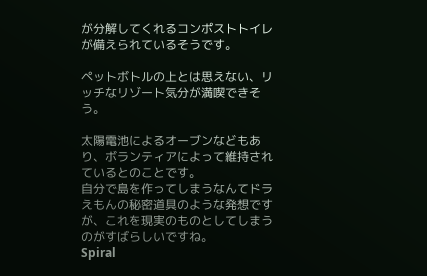が分解してくれるコンポストトイレが備えられているそうです。

ペットボトルの上とは思えない、リッチなリゾート気分が満喫できそう。

太陽電池によるオーブンなどもあり、ボランティアによって維持されているとのことです。
自分で島を作ってしまうなんてドラえもんの秘密道具のような発想ですが、これを現実のものとしてしまうのがすばらしいですね。
Spiral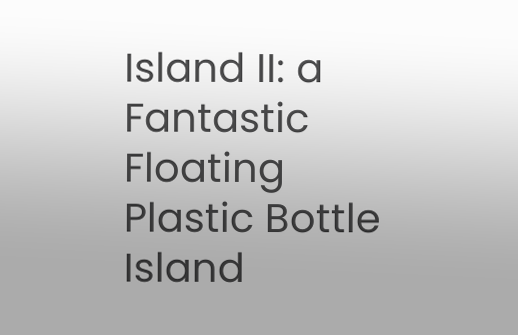Island II: a Fantastic Floating Plastic Bottle Island